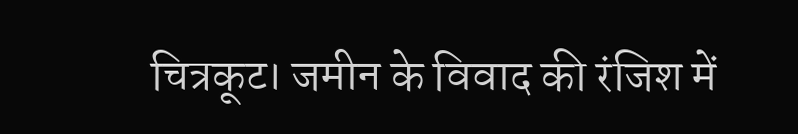चित्रकूट। जमीन के विवाद की रंजिश में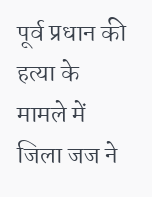पूर्व प्रधान की हत्या के मामले में जिला जज ने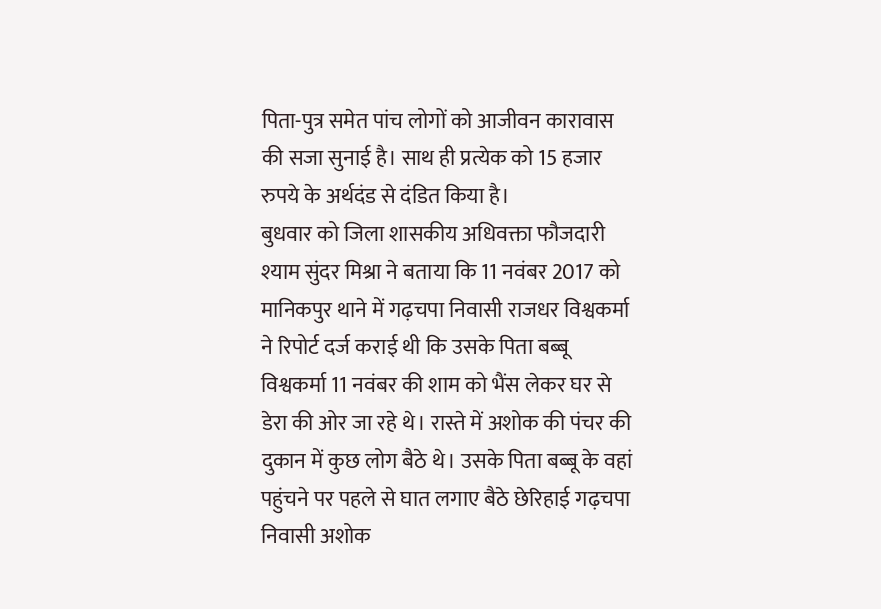पिता-पुत्र समेत पांच लोगों को आजीवन कारावास की सजा सुनाई है। साथ ही प्रत्येक को 15 हजार रुपये के अर्थदंड से दंडित किया है।
बुधवार को जिला शासकीय अधिवक्ता फौजदारी श्याम सुंदर मिश्रा ने बताया कि 11 नवंबर 2017 को मानिकपुर थाने में गढ़चपा निवासी राजधर विश्वकर्मा ने रिपोर्ट दर्ज कराई थी कि उसके पिता बब्बू विश्वकर्मा 11 नवंबर की शाम को भैंस लेकर घर से डेरा की ओर जा रहे थे। रास्ते में अशोक की पंचर की दुकान में कुछ लोग बैठे थे। उसके पिता बब्बू के वहां पहुंचने पर पहले से घात लगाए बैठे छेरिहाई गढ़चपा निवासी अशोक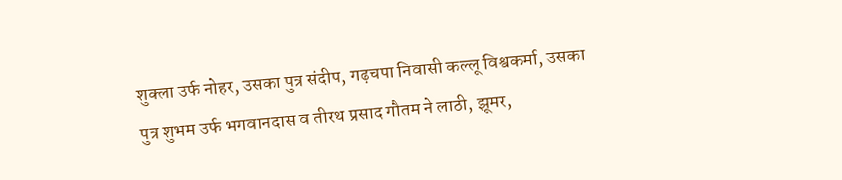शुक्ला उर्फ नोहर, उसका पुत्र संदीप, गढ़चपा निवासी कल्लू विश्वकर्मा, उसका पुत्र शुभम उर्फ भगवानदास व तीरथ प्रसाद गौतम ने लाठी, झूमर,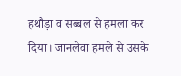हथौड़ा व सब्बल से हमला कर दिया। जानलेवा हमले से उसके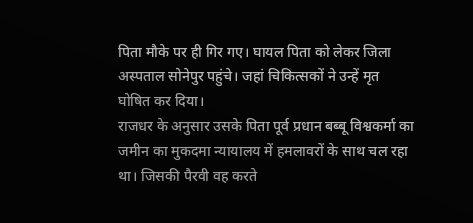पिता मौके पर ही गिर गए। घायल पिता को लेकर जिला अस्पताल सोनेपुर पहुंचे। जहां चिकित्सकों ने उन्हें मृत घोषित कर दिया।
राजधर के अनुसार उसके पिता पूर्व प्रधान बब्बू विश्वकर्मा का जमीन का मुकदमा न्यायालय में हमलावरों के साथ चल रहा था। जिसकी पैरवी वह करते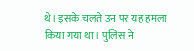थे। इसके चलते उन पर यह हमला किया गया था। पुलिस ने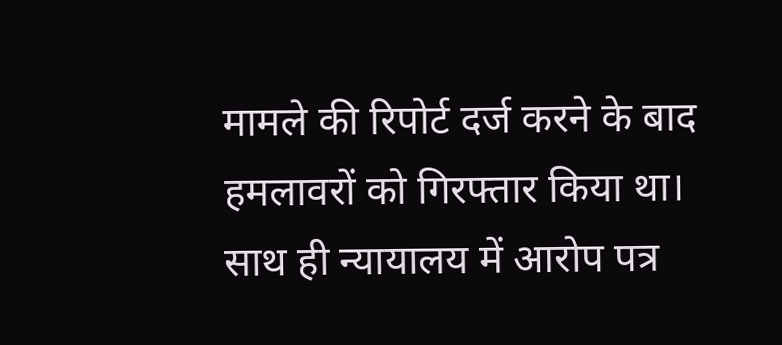मामले की रिपोर्ट दर्ज करने के बाद हमलावरों को गिरफ्तार किया था। साथ ही न्यायालय में आरोप पत्र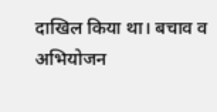दाखिल किया था। बचाव व अभियोजन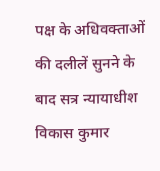पक्ष के अधिवक्ताओं की दलीलें सुनने के बाद सत्र न्यायाधीश विकास कुमार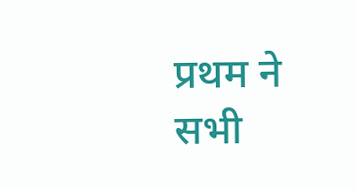प्रथम ने सभी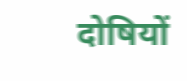दोषियों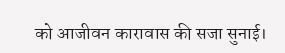को आजीवन कारावास की सजा सुनाई।